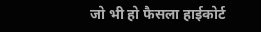जो भी हो फैसला हाईकोर्ट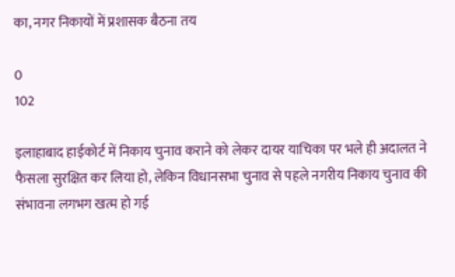का, नगर निकायों में प्रशासक बैठना तय

0
102

इलाहाबाद हाईकोर्ट में निकाय चुनाव कराने को लेकर दायर याचिका पर भले ही अदालत ने फैसला सुरक्षित कर लिया हो, लेकिन विधानसभा चुनाव से पहले नगरीय निकाय चुनाव की संभावना लगभग खत्म हो गई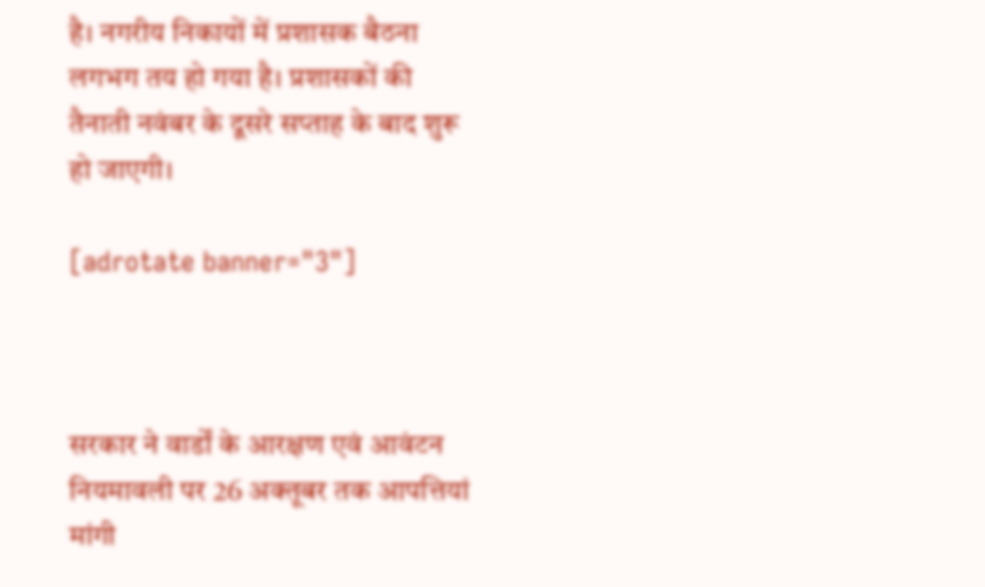है। नगरीय निकायों में प्रशासक बैठना लगभग तय हो गया है। प्रशासकों की तैनाती नवंबर के दूसरे सप्ताह के बाद शुरू हो जाएगी।

[adrotate banner="3"]



सरकार ने वार्डों के आरक्षण एवं आवंटन नियमावली पर 26 अक्तूबर तक आपत्तियां मांगी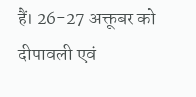हैं। 26-27 अक्तूबर को दीपावली एवं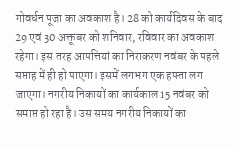गोवर्धन पूजा का अवकाश है। 28 को कार्यदिवस के बाद 29 एवं 30 अक्तूबर को शनिवार, रविवार का अवकाश रहेगा। इस तरह आपत्तियां का निराकरण नवंबर के पहले सप्ताह में ही हो पाएगा। इसमें लगभग एक हफ्ता लग जाएगा। नगरीय निकायों का कार्यकाल 15 नवंबर को समाप्त हो रहा है। उस समय नगरीय निकायों का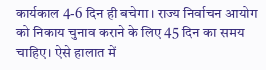कार्यकाल 4-6 दिन ही बचेगा। राज्य निर्वाचन आयोग को निकाय चुनाव कराने के लिए 45 दिन का समय चाहिए। ऐसे हालात में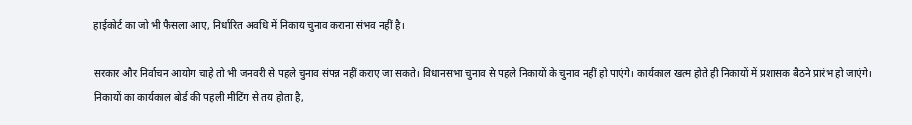हाईकोर्ट का जो भी फैसला आए, निर्धारित अवधि में निकाय चुनाव कराना संभव नहीं है।

सरकार और निर्वाचन आयोग चाहे तो भी जनवरी से पहले चुनाव संपन्न नहीं कराए जा सकते। विधानसभा चुनाव से पहले निकायों के चुनाव नहीं हो पाएंगे। कार्यकाल खत्म होते ही निकायों में प्रशासक बैठने प्रारंभ हो जाएंगे। निकायों का कार्यकाल बोर्ड की पहली मीटिंग से तय होता है,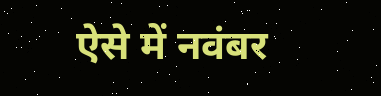ऐसे में नवंबर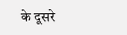के दूसरे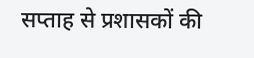सप्ताह से प्रशासकों की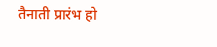तैनाती प्रारंभ हो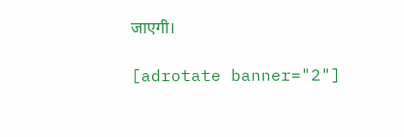जाएगी।

[adrotate banner="2"]